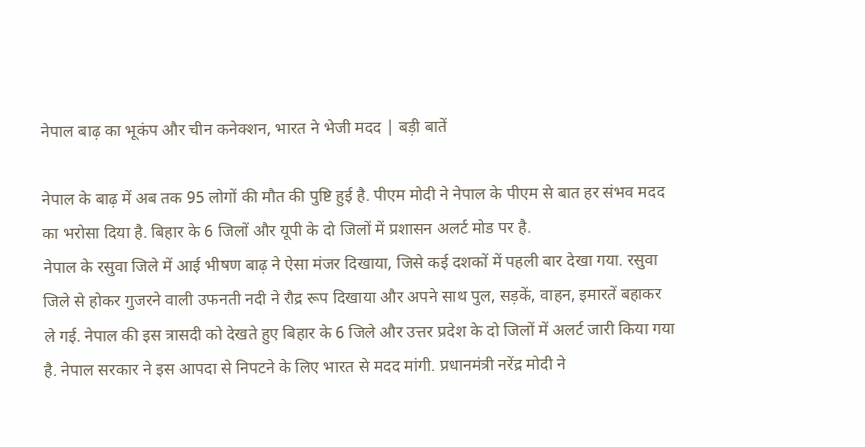नेपाल बाढ़ का भूकंप और चीन कनेक्शन, भारत ने भेजी मदद | बड़ी बातें

नेपाल के बाढ़ में अब तक 95 लोगों की मौत की पुष्टि हुई है. पीएम मोदी ने नेपाल के पीएम से बात हर संभव मदद का भरोसा दिया है. बिहार के 6 जिलों और यूपी के दो जिलों में प्रशासन अलर्ट मोड पर है.
नेपाल के रसुवा जिले में आई भीषण बाढ़ ने ऐसा मंजर दिखाया, जिसे कई दशकों में पहली बार देखा गया. रसुवा जिले से होकर गुजरने वाली उफनती नदी ने रौद्र रूप दिखाया और अपने साथ पुल, सड़कें, वाहन, इमारतें बहाकर ले गई. नेपाल की इस त्रासदी को देखते हुए बिहार के 6 जिले और उत्तर प्रदेश के दो जिलों में अलर्ट जारी किया गया है. नेपाल सरकार ने इस आपदा से निपटने के लिए भारत से मदद मांगी. प्रधानमंत्री नरेंद्र मोदी ने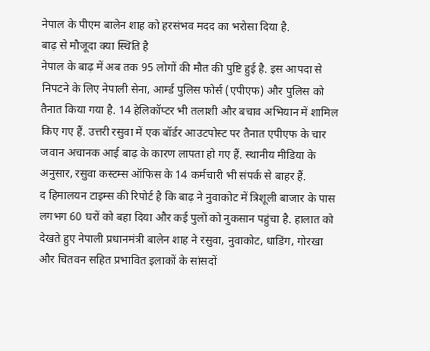नेपाल के पीएम बालेन शाह को हरसंभव मदद का भरोसा दिया है.
बाढ़ से मौजूदा क्या स्थिति है
नेपाल के बाढ़ में अब तक 95 लोगों की मौत की पुष्टि हुई है. इस आपदा से निपटने के लिए नेपाली सेना, आर्म्ड पुलिस फोर्स (एपीएफ) और पुलिस को तैनात किया गया है. 14 हेलिकॉप्टर भी तलाशी और बचाव अभियान में शामिल किए गए हैं. उत्तरी रसुवा में एक बॉर्डर आउटपोस्ट पर तैनात एपीएफ के चार जवान अचानक आई बाढ़ के कारण लापता हो गए हैं. स्थानीय मीडिया के अनुसार, रसुवा कस्टम्स ऑफिस के 14 कर्मचारी भी संपर्क से बाहर हैं.
द हिमालयन टाइम्स की रिपोर्ट है कि बाढ़ ने नुवाकोट में त्रिशूली बाजार के पास लगभग 60 घरों को बहा दिया और कई पुलों को नुकसान पहुंचा है. हालात को देखते हुए नेपाली प्रधानमंत्री बालेन शाह ने रसुवा, नुवाकोट, धाडिंग, गोरखा और चितवन सहित प्रभावित इलाकों के सांसदों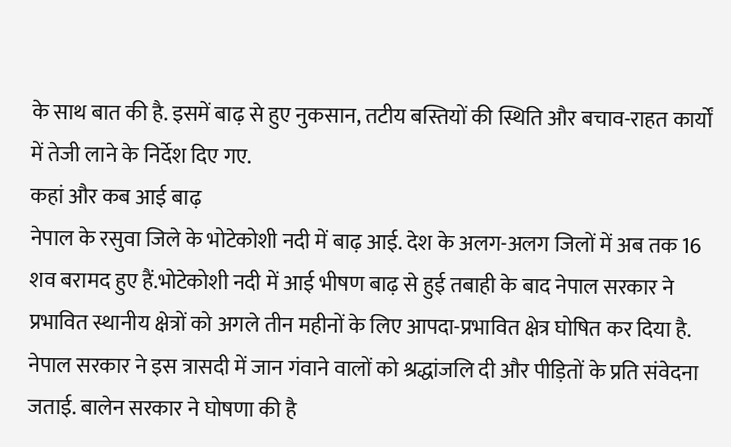के साथ बात की है. इसमें बाढ़ से हुए नुकसान, तटीय बस्तियों की स्थिति और बचाव-राहत कार्यों में तेजी लाने के निर्देश दिए गए.
कहां और कब आई बाढ़
नेपाल के रसुवा जिले के भोटेकोशी नदी में बाढ़ आई. देश के अलग-अलग जिलों में अब तक 16 शव बरामद हुए हैं.भोटेकोशी नदी में आई भीषण बाढ़ से हुई तबाही के बाद नेपाल सरकार ने प्रभावित स्थानीय क्षेत्रों को अगले तीन महीनों के लिए आपदा-प्रभावित क्षेत्र घोषित कर दिया है. नेपाल सरकार ने इस त्रासदी में जान गंवाने वालों को श्रद्धांजलि दी और पीड़ितों के प्रति संवेदना जताई. बालेन सरकार ने घोषणा की है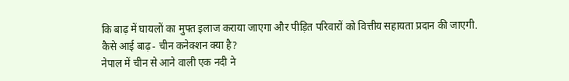कि बाढ़ में घायलों का मुफ्त इलाज कराया जाएगा और पीड़ित परिवारों को वित्तीय सहायता प्रदान की जाएगी.
कैसे आई बाढ़- चीन कनेक्शन क्या है?
नेपाल में चीन से आने वाली एक नदी ने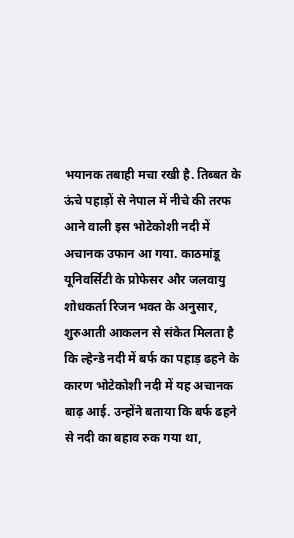भयानक तबाही मचा रखी है. तिब्बत के ऊंचे पहाड़ों से नेपाल में नीचे की तरफ आने वाली इस भोटेकोशी नदी में अचानक उफान आ गया. काठमांडू यूनिवर्सिटी के प्रोफेसर और जलवायु शोधकर्ता रिजन भक्त के अनुसार, शुरुआती आकलन से संकेत मिलता है कि ल्हेन्डे नदी में बर्फ का पहाड़ ढहने के कारण भोटेकोशी नदी में यह अचानक बाढ़ आई. उन्होंने बताया कि बर्फ ढहने से नदी का बहाव रुक गया था,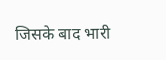जिसके बाद भारी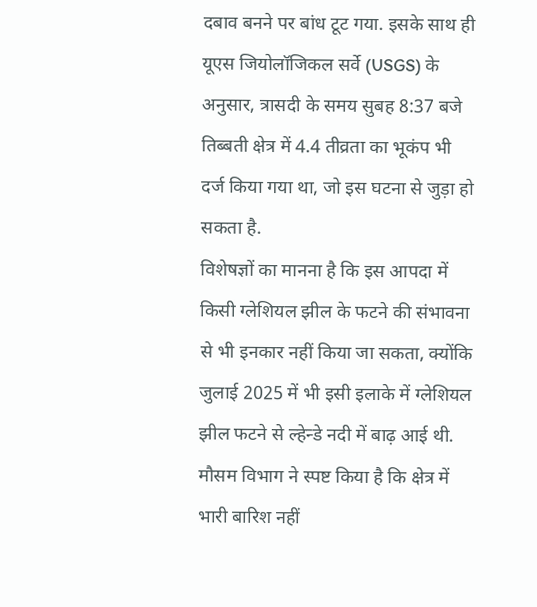दबाव बनने पर बांध टूट गया. इसके साथ ही यूएस जियोलॉजिकल सर्वे (USGS) के अनुसार, त्रासदी के समय सुबह 8:37 बजे तिब्बती क्षेत्र में 4.4 तीव्रता का भूकंप भी दर्ज किया गया था, जो इस घटना से जुड़ा हो सकता है.
विशेषज्ञों का मानना है कि इस आपदा में किसी ग्लेशियल झील के फटने की संभावना से भी इनकार नहीं किया जा सकता, क्योंकि जुलाई 2025 में भी इसी इलाके में ग्लेशियल झील फटने से ल्हेन्डे नदी में बाढ़ आई थी. मौसम विभाग ने स्पष्ट किया है कि क्षेत्र में भारी बारिश नहीं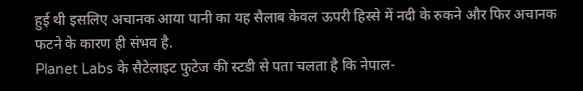हुई थी इसलिए अचानक आया पानी का यह सैलाब केवल ऊपरी हिस्से में नदी के रुकने और फिर अचानक फटने के कारण ही संभव है.
Planet Labs के सैटेलाइट फुटेज की स्टडी से पता चलता है कि नेपाल-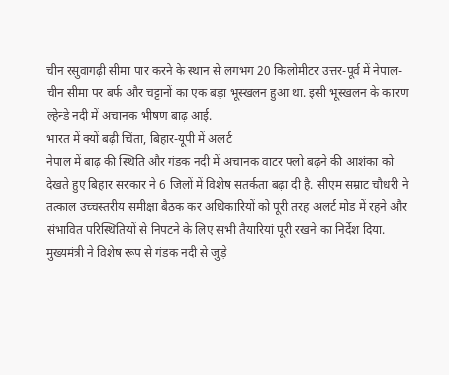चीन रसुवागढ़ी सीमा पार करने के स्थान से लगभग 20 किलोमीटर उत्तर-पूर्व में नेपाल-चीन सीमा पर बर्फ और चट्टानों का एक बड़ा भूस्खलन हुआ था. इसी भूस्खलन के कारण ल्हेन्डे नदी में अचानक भीषण बाढ़ आई.
भारत में क्यों बढ़ी चिंता, बिहार-यूपी में अलर्ट
नेपाल में बाढ़ की स्थिति और गंडक नदी में अचानक वाटर फ्लो बढ़ने की आशंका को देखते हुए बिहार सरकार ने 6 जिलों में विशेष सतर्कता बढ़ा दी है. सीएम सम्राट चौधरी ने तत्काल उच्चस्तरीय समीक्षा बैठक कर अधिकारियों को पूरी तरह अलर्ट मोड में रहने और संभावित परिस्थितियों से निपटने के लिए सभी तैयारियां पूरी रखने का निर्देश दिया. मुख्यमंत्री ने विशेष रूप से गंडक नदी से जुड़े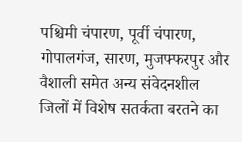पश्चिमी चंपारण, पूर्वी चंपारण, गोपालगंज, सारण, मुजफ्फरपुर और वैशाली समेत अन्य संवेदनशील जिलों में विशेष सतर्कता बरतने का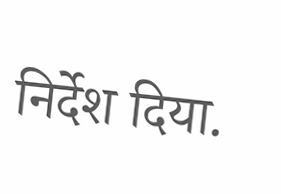निर्देश दिया.